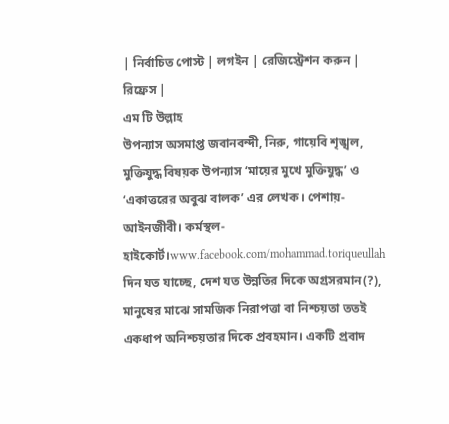| নির্বাচিত পোস্ট | লগইন | রেজিস্ট্রেশন করুন | রিফ্রেস |
এম টি উল্লাহ
উপন্যাস অসমাপ্ত জবানবন্দী, নিরু, গায়েবি শৃঙ্খল, মুক্তিযুদ্ধ বিষয়ক উপন্যাস ‘মায়ের মুখে মুক্তিযুদ্ধ’ ও ‘একাত্তরের অবুঝ বালক’ এর লেখক। পেশায়-আইনজীবী। কর্মস্থল- হাইকোর্ট।www.facebook.com/mohammad.toriqueullah
দিন যত যাচ্ছে, দেশ যত উন্নতির দিকে অগ্রসরমান(?), মানুষের মাঝে সামজিক নিরাপত্তা বা নিশ্চয়তা ততই একধাপ অনিশ্চয়তার দিকে প্রবহমান। একটি প্রবাদ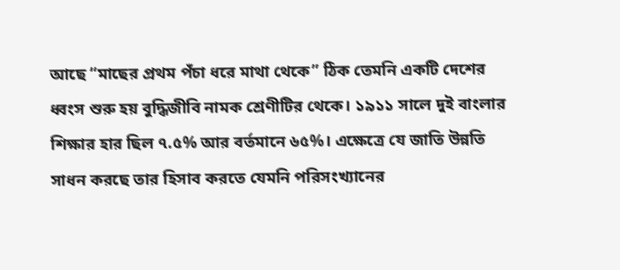আছে “মাছের প্রথম পঁচা ধরে মাথা থেকে” ঠিক তেমনি একটি দেশের ধ্বংস শুরু হয় বুদ্ধিজীবি নামক শ্রেণীটির থেকে। ১৯১১ সালে দুই বাংলার শিক্ষার হার ছিল ৭.৫% আর বর্তমানে ৬৫%। এক্ষেত্রে যে জাতি উন্নতি সাধন করছে তার হিসাব করতে যেমনি পরিসংখ্যানের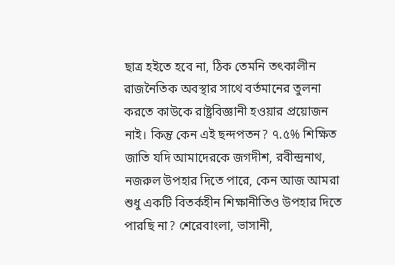ছাত্র হইতে হবে না, ঠিক তেমনি তৎকালীন রাজনৈতিক অবস্থার সাথে বর্তমানের তুলনা করতে কাউকে রাষ্ট্রবিজ্ঞানী হওয়ার প্রয়োজন নাই। কিন্তু কেন এই ছন্দপতন? ৭.৫% শিক্ষিত জাতি যদি আমাদেরকে জগদীশ, রবীন্দ্রনাথ, নজরুল উপহার দিতে পারে, কেন আজ আমরা শুধু একটি বিতর্কহীন শিক্ষানীতিও উপহার দিতে পারছি না? শেরেবাংলা, ভাসানী,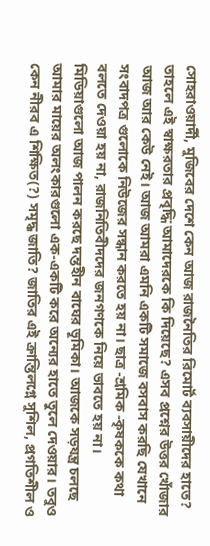সোহরাওয়ার্দী, মুজিবের দেশে কেন আজ রাজনৈতির রিমোর্ট ব্যবসায়ীদের হাতে? তাহলে এই স্বাক্ষরতার প্রবৃদ্ধি আমাদেরকে কি দিয়েছে? এসব প্রশ্নের উত্তর খোঁজার আজ আর কেউ নেই। আজ আমরা এমনি একটি সমাজে বসবাস করছি যেখানে সংবাদপত্র গুলোকে নিউজের সন্ধান করতে হয় না। ছাত্র -শ্রমিক -কৃষককে কথা বলতে দেওয়া হয় না, রাজনিতিবীদদের জনগণকে নিয়ে ভাবতে হয় না।
মিডিয়াগুলো আজ পালন করছে দন্তহীন বাঘের ভূমিকা। আজকে সড়যন্ত্র চলছে আমার মায়ের অলংকারগুলো এক-একটি করে অন্যের হাতে তুলে দেওয়ার। তবুও কেন নীরব এ শিক্ষিত(?) সমৃদ্ধ জাতি? জাতির এই ক্রান্তিলগ্নে সুশিল, প্রগতিশীল ও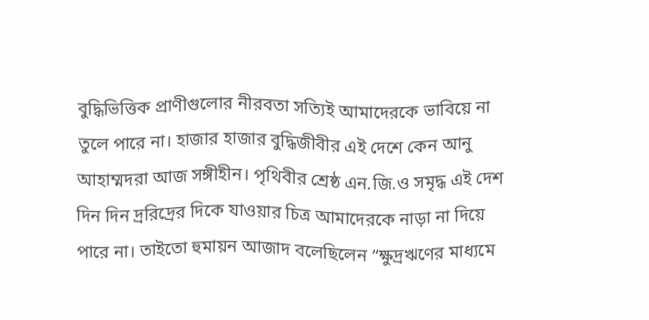বুদ্ধিভিত্তিক প্রাণীগুলোর নীরবতা সত্যিই আমাদেরকে ভাবিয়ে না তুলে পারে না। হাজার হাজার বুদ্ধিজীবীর এই দেশে কেন আনু আহাম্মদরা আজ সঙ্গীহীন। পৃথিবীর শ্রেষ্ঠ এন.জি.ও সমৃদ্ধ এই দেশ দিন দিন দ্ররিদ্রের দিকে যাওয়ার চিত্র আমাদেরকে নাড়া না দিয়ে পারে না। তাইতো হুমায়ন আজাদ বলেছিলেন “ক্ষুদ্রঋণের মাধ্যমে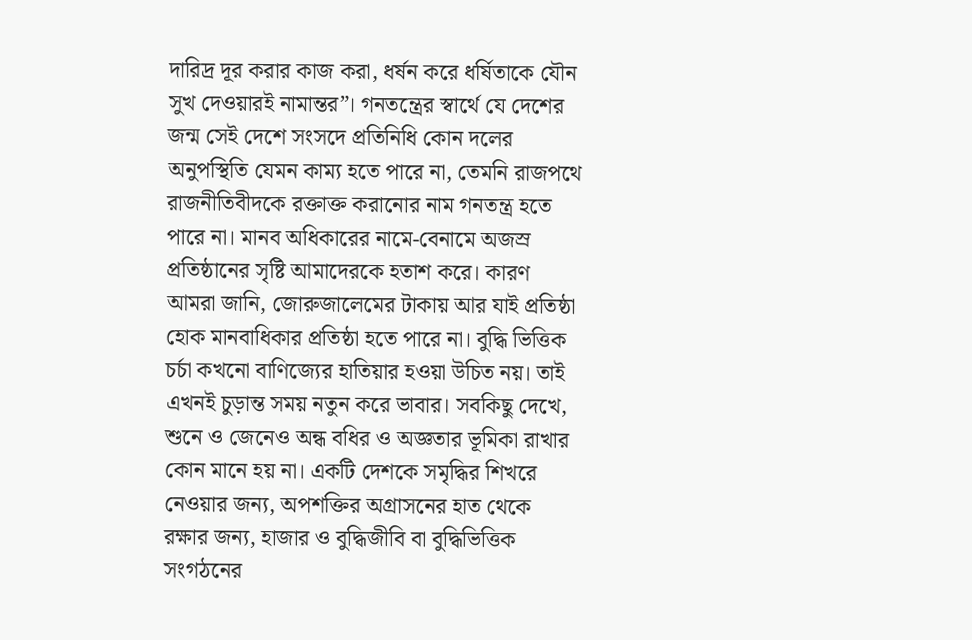দারিদ্র দূর করার কাজ করা, ধর্ষন করে ধর্ষিতাকে যৌন সুখ দেওয়ারই নামান্তর”। গনতন্ত্রের স্বার্থে যে দেশের জন্ম সেই দেশে সংসদে প্রতিনিধি কোন দলের অনুপস্থিতি যেমন কাম্য হতে পারে না, তেমনি রাজপথে রাজনীতিবীদকে রক্তাক্ত করানোর নাম গনতন্ত্র হতে পারে না। মানব অধিকারের নামে-বেনামে অজস্র প্রতিষ্ঠানের সৃষ্টি আমাদেরকে হতাশ করে। কারণ আমরা জানি, জোরুজালেমের টাকায় আর যাই প্রতিষ্ঠা হোক মানবাধিকার প্রতিষ্ঠা হতে পারে না। বুদ্ধি ভিত্তিক চর্চা কখনো বাণিজ্যের হাতিয়ার হওয়া উচিত নয়। তাই এখনই চুড়ান্ত সময় নতুন করে ভাবার। সবকিছু দেখে, শুনে ও জেনেও অন্ধ বধির ও অজ্ঞতার ভূমিকা রাখার কোন মানে হয় না। একটি দেশকে সমৃদ্ধির শিখরে নেওয়ার জন্য, অপশক্তির অগ্রাসনের হাত থেকে রক্ষার জন্য, হাজার ও বুদ্ধিজীবি বা বুদ্ধিভিত্তিক সংগঠনের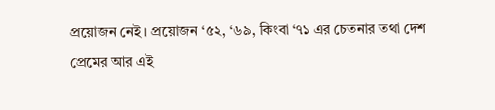প্রয়োজন নেই। প্রয়োজন ‘৫২, ‘৬৯, কিংবা ‘৭১ এর চেতনার তথা দেশ প্রেমের আর এই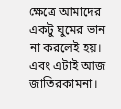ক্ষেত্রে আমাদের একটু ঘুমের ভান না করলেই হয়। এবং এটাই আজ জাতিরকামনা।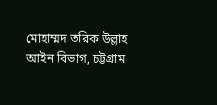মোহাম্মদ তরিক উল্লাহ
আইন বিভাগ, চট্টগ্রাম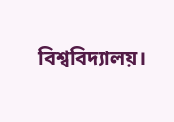বিশ্ববিদ্যালয়।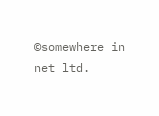©somewhere in net ltd.